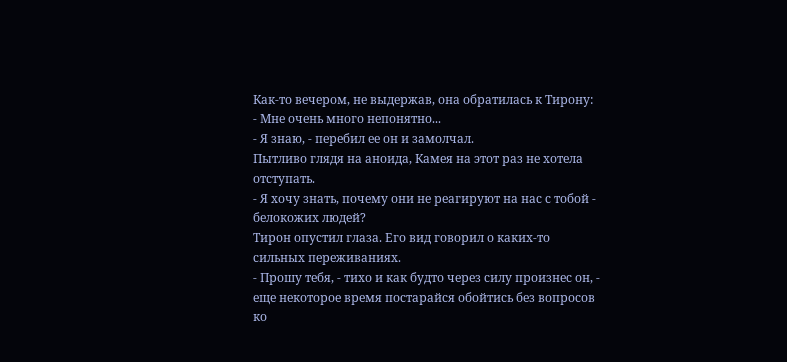Как-то вечером, не выдержав, она обратилась к Тирону:
- Мне очень много непонятно...
- Я знаю, - перебил ее он и замолчал.
Пытливо глядя на аноида, Камея на этот раз не хотела отступать.
- Я хочу знать, почему они не реагируют на нас с тобой - белокожих людей?
Тирон опустил глаза. Его вид говорил о каких-то сильных переживаниях.
- Прошу тебя, - тихо и как будто через силу произнес он, - еще некоторое время постарайся обойтись без вопросов ко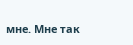мне. Мне так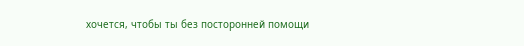хочется, чтобы ты без посторонней помощи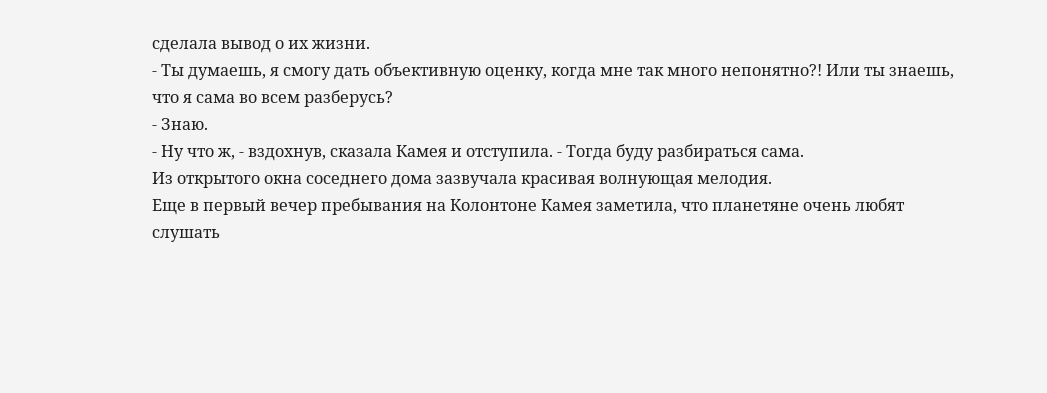сделала вывод о их жизни.
- Ты думаешь, я смогу дать объективную оценку, когда мне так много непонятно?! Или ты знаешь, что я сама во всем разберусь?
- Знаю.
- Ну что ж, - вздохнув, сказала Камея и отступила. - Тогда буду разбираться сама.
Из открытого окна соседнего дома зазвучала красивая волнующая мелодия.
Еще в первый вечер пребывания на Колонтоне Камея заметила, что планетяне очень любят слушать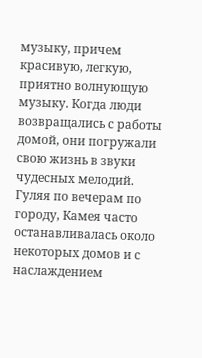музыку, причем красивую, легкую, приятно волнующую музыку. Когда люди возвращались с работы домой, они погружали свою жизнь в звуки чудесных мелодий.
Гуляя по вечерам по городу, Камея часто останавливалась около некоторых домов и с наслаждением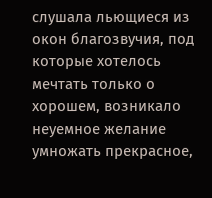слушала льющиеся из окон благозвучия, под которые хотелось мечтать только о хорошем, возникало неуемное желание умножать прекрасное,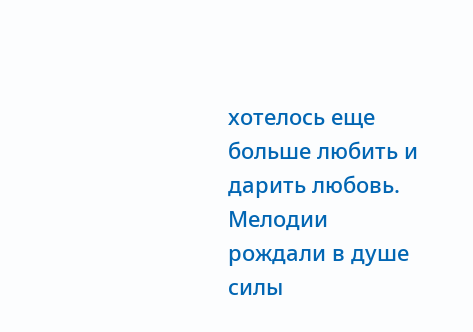хотелось еще больше любить и дарить любовь. Мелодии рождали в душе силы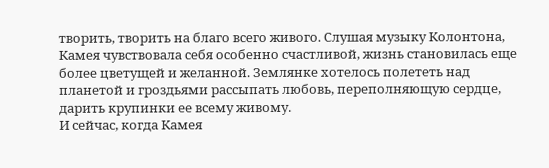творить, творить на благо всего живого. Слушая музыку Колонтона, Камея чувствовала себя особенно счастливой, жизнь становилась еще более цветущей и желанной. Землянке хотелось полететь над планетой и гроздьями рассыпать любовь, переполняющую сердце, дарить крупинки ее всему живому.
И сейчас, когда Камея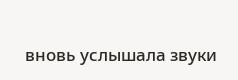вновь услышала звуки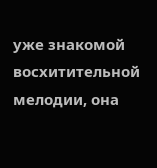уже знакомой восхитительной мелодии, она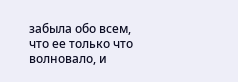забыла обо всем, что ее только что волновало, и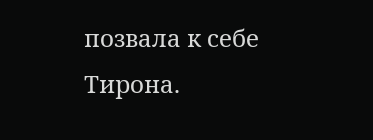позвала к себе Тирона.